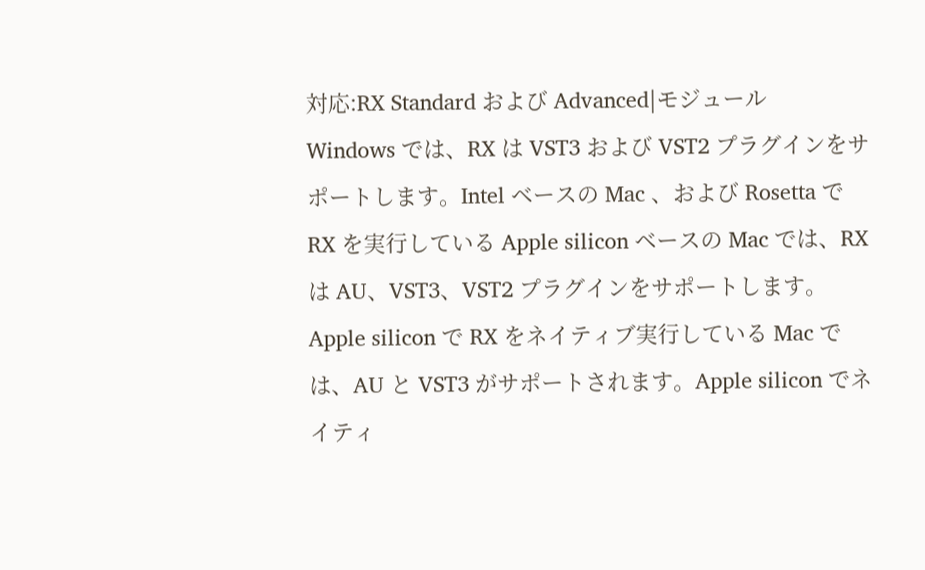対応:RX Standard および Advanced|モジュール
Windows では、RX は VST3 および VST2 プラグインをサポートします。Intel ベースの Mac 、および Rosetta で RX を実行している Apple silicon ベースの Mac では、RX は AU、VST3、VST2 プラグインをサポートします。Apple silicon で RX をネイティブ実行している Mac では、AU と VST3 がサポートされます。Apple silicon でネイティ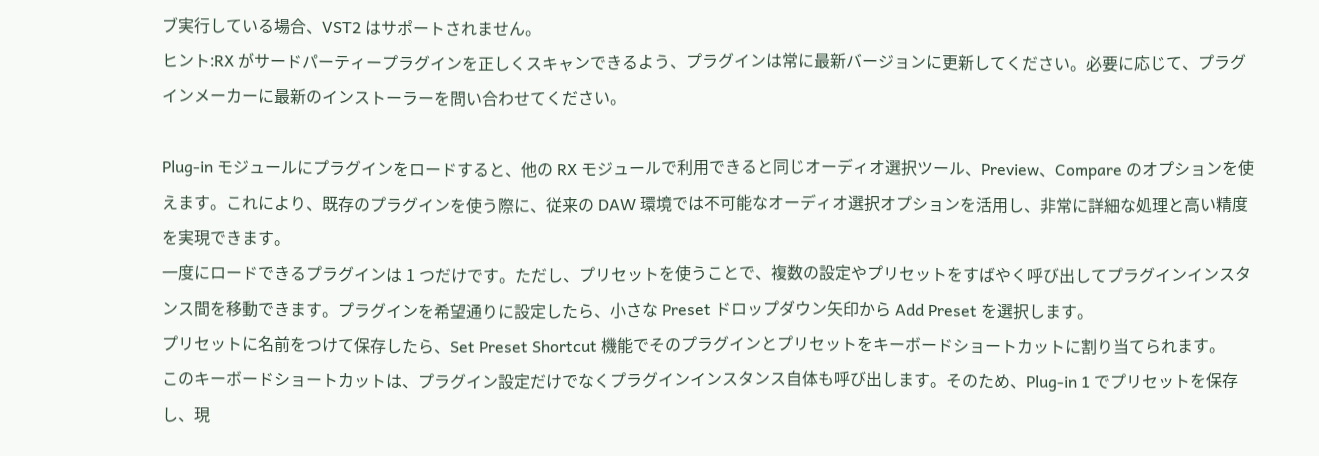ブ実行している場合、VST2 はサポートされません。
ヒント:RX がサードパーティープラグインを正しくスキャンできるよう、プラグインは常に最新バージョンに更新してください。必要に応じて、プラグインメーカーに最新のインストーラーを問い合わせてください。

Plug-in モジュールにプラグインをロードすると、他の RX モジュールで利用できると同じオーディオ選択ツール、Preview、Compare のオプションを使えます。これにより、既存のプラグインを使う際に、従来の DAW 環境では不可能なオーディオ選択オプションを活用し、非常に詳細な処理と高い精度を実現できます。
一度にロードできるプラグインは 1 つだけです。ただし、プリセットを使うことで、複数の設定やプリセットをすばやく呼び出してプラグインインスタンス間を移動できます。プラグインを希望通りに設定したら、小さな Preset ドロップダウン矢印から Add Preset を選択します。
プリセットに名前をつけて保存したら、Set Preset Shortcut 機能でそのプラグインとプリセットをキーボードショートカットに割り当てられます。
このキーボードショートカットは、プラグイン設定だけでなくプラグインインスタンス自体も呼び出します。そのため、Plug-in 1 でプリセットを保存し、現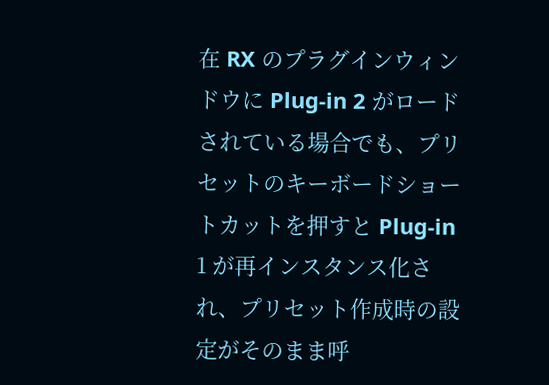在 RX のプラグインウィンドウに Plug-in 2 がロードされている場合でも、プリセットのキーボードショートカットを押すと Plug-in 1 が再インスタンス化され、プリセット作成時の設定がそのまま呼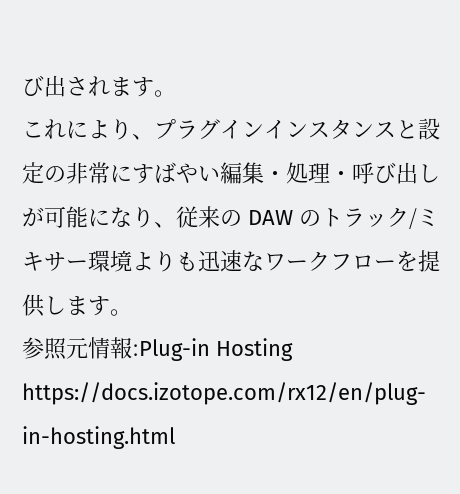び出されます。
これにより、プラグインインスタンスと設定の非常にすばやい編集・処理・呼び出しが可能になり、従来の DAW のトラック/ミキサー環境よりも迅速なワークフローを提供します。
参照元情報:Plug-in Hosting
https://docs.izotope.com/rx12/en/plug-in-hosting.html